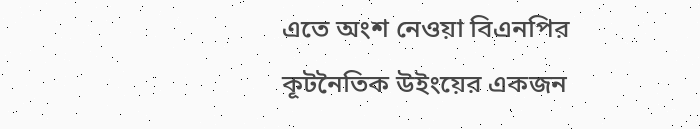এতে অংশ নেওয়া বিএনপির কূটনৈতিক উইংয়ের একজন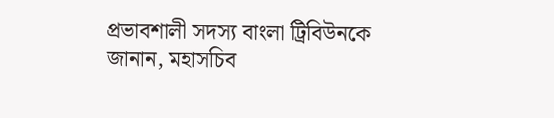প্রভাবশালী সদস্য বাংলা ট্রিবিউনকে জানান, মহাসচিব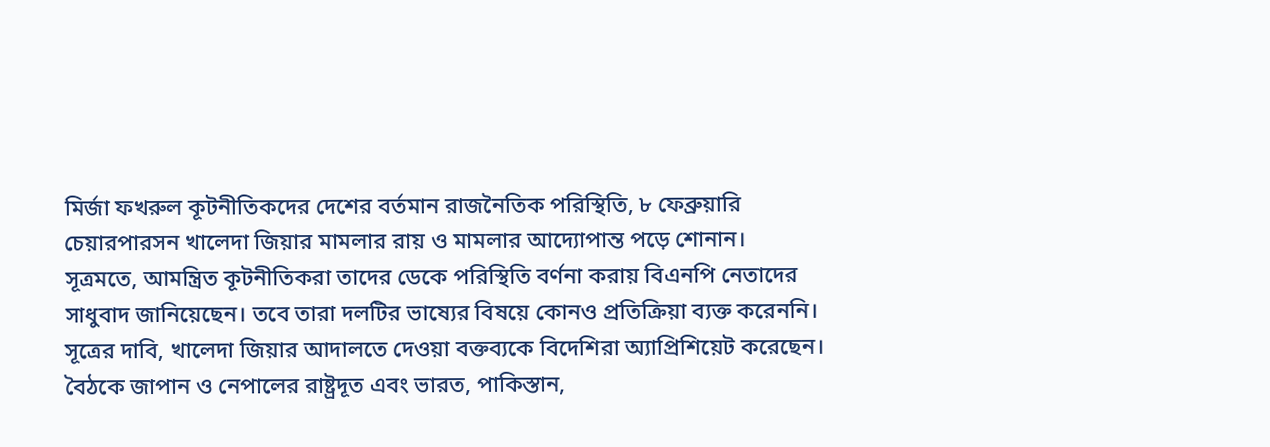মির্জা ফখরুল কূটনীতিকদের দেশের বর্তমান রাজনৈতিক পরিস্থিতি, ৮ ফেব্রুয়ারি চেয়ারপারসন খালেদা জিয়ার মামলার রায় ও মামলার আদ্যোপান্ত পড়ে শোনান।
সূত্রমতে, আমন্ত্রিত কূটনীতিকরা তাদের ডেকে পরিস্থিতি বর্ণনা করায় বিএনপি নেতাদের সাধুবাদ জানিয়েছেন। তবে তারা দলটির ভাষ্যের বিষয়ে কোনও প্রতিক্রিয়া ব্যক্ত করেননি। সূত্রের দাবি, খালেদা জিয়ার আদালতে দেওয়া বক্তব্যকে বিদেশিরা অ্যাপ্রিশিয়েট করেছেন।
বৈঠকে জাপান ও নেপালের রাষ্ট্রদূত এবং ভারত, পাকিস্তান,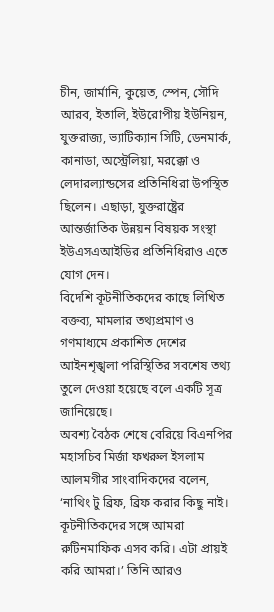চীন, জার্মানি, কুয়েত, স্পেন, সৌদি আরব, ইতালি, ইউরোপীয় ইউনিয়ন, যুক্তরাজ্য, ভ্যাটিক্যান সিটি, ডেনমার্ক, কানাডা, অস্ট্রেলিয়া, মরক্কো ও লেদারল্যান্ডসের প্রতিনিধিরা উপস্থিত ছিলেন। এছাড়া, যুক্তরাষ্ট্রের আন্তর্জাতিক উন্নয়ন বিষয়ক সংস্থা ইউএসএআইডির প্রতিনিধিরাও এতে যোগ দেন।
বিদেশি কূটনীতিকদের কাছে লিখিত বক্তব্য, মামলার তথ্যপ্রমাণ ও গণমাধ্যমে প্রকাশিত দেশের আইনশৃঙ্খলা পরিস্থিতির সবশেষ তথ্য তুলে দেওয়া হয়েছে বলে একটি সূত্র জানিয়েছে।
অবশ্য বৈঠক শেষে বেরিয়ে বিএনপির মহাসচিব মির্জা ফখরুল ইসলাম আলমগীর সাংবাদিকদের বলেন, ‘নাথিং টু ব্রিফ, ব্রিফ করার কিছু নাই। কূটনীতিকদের সঙ্গে আমরা রুটিনমাফিক এসব করি। এটা প্রায়ই করি আমরা।’ তিনি আরও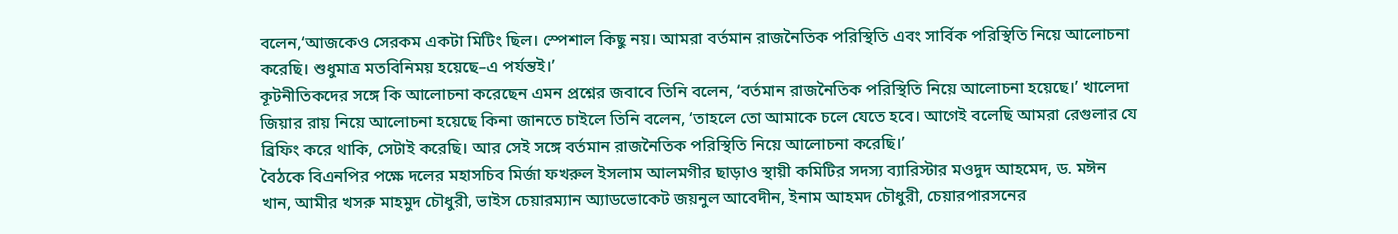বলেন,‘আজকেও সেরকম একটা মিটিং ছিল। স্পেশাল কিছু নয়। আমরা বর্তমান রাজনৈতিক পরিস্থিতি এবং সার্বিক পরিস্থিতি নিয়ে আলোচনা করেছি। শুধুমাত্র মতবিনিময় হয়েছে–এ পর্যন্তই।’
কূটনীতিকদের সঙ্গে কি আলোচনা করেছেন এমন প্রশ্নের জবাবে তিনি বলেন, ‘বর্তমান রাজনৈতিক পরিস্থিতি নিয়ে আলোচনা হয়েছে।’ খালেদা জিয়ার রায় নিয়ে আলোচনা হয়েছে কিনা জানতে চাইলে তিনি বলেন, ‘তাহলে তো আমাকে চলে যেতে হবে। আগেই বলেছি আমরা রেগুলার যে ব্রিফিং করে থাকি, সেটাই করেছি। আর সেই সঙ্গে বর্তমান রাজনৈতিক পরিস্থিতি নিয়ে আলোচনা করেছি।’
বৈঠকে বিএনপির পক্ষে দলের মহাসচিব মির্জা ফখরুল ইসলাম আলমগীর ছাড়াও স্থায়ী কমিটির সদস্য ব্যারিস্টার মওদুদ আহমেদ, ড. মঈন খান, আমীর খসরু মাহমুদ চৌধুরী, ভাইস চেয়ারম্যান অ্যাডভোকেট জয়নুল আবেদীন, ইনাম আহমদ চৌধুরী, চেয়ারপারসনের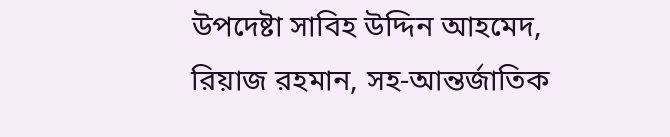উপদেষ্টা সাবিহ উদ্দিন আহমেদ, রিয়াজ রহমান, সহ-আন্তর্জাতিক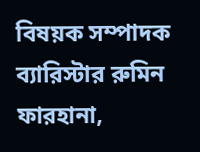বিষয়ক সম্পাদক ব্যারিস্টার রুমিন ফারহানা,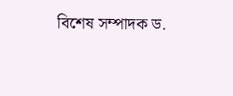বিশেষ সম্পাদক ড.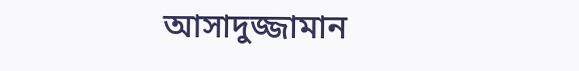আসাদুজ্জামান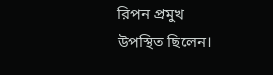রিপন প্রমুখ উপস্থিত ছিলেন।